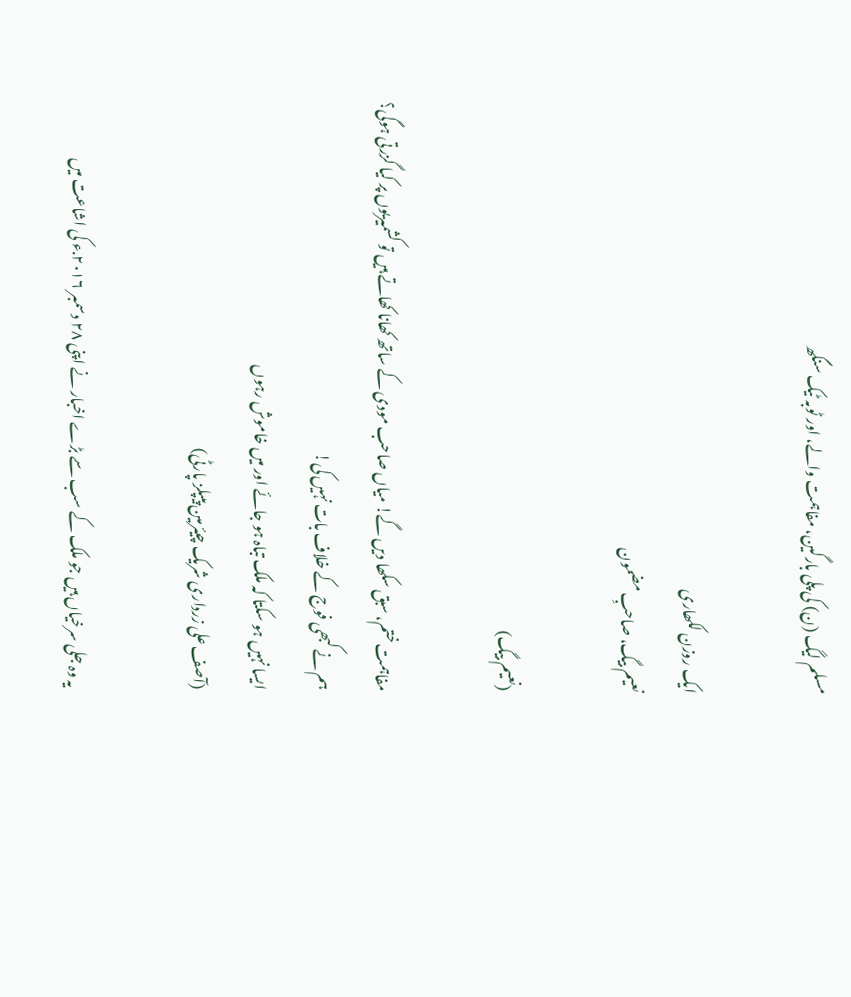مسلم لیگ (ن) کی پلی بارگین، مفاہمت والے، اور ٹوبہ ٹیک سنگھ

ایک روزن لکھاری
نعیم بیگ، صاحبِ مضمون

(نعیم بیگ)

مفاہمت ختم، سبق سکھا دیں گے! میاں صاحب مودی کے ساتھ کھانا کھاتے ہیں تو کشمیریوں پر کیا گزرتی ہوگی؟
ہم نے کبھی فوج کے خلاف بات نہیں کی!
ایسا نہیں ہو سکتا کہ ملک تباہ ہو جائے اور میں خاموش رہوں
(آصف علی زرداری شریک چیئرمین پیپلز پارٹی)

یہ وہ جلی سرخیاں ہیں جو ملک کے سب سے بڑے اخبار نے اپنی ۲۸ دسمبر ۲۰۱۶.ء کی اشاعت میں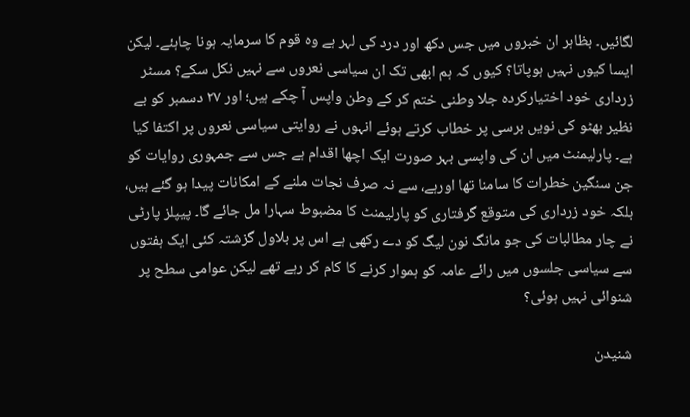لگائیں۔ بظاہر ان خبروں میں جس دکھ اور درد کی لہر ہے وہ قوم کا سرمایہ ہونا چاہئے۔ لیکن ایسا کیوں نہیں ہوپاتا؟ کیوں کہ ہم ابھی تک ان سیاسی نعروں سے نہیں نکل سکے؟ مسٹر زرداری خود اختیارکردہ جلا وطنی ختم کر کے وطن واپس آ چکے ہیں؛ اور ۲۷ دسمبر کو بے نظیر بھٹو کی نویں برسی پر خطاب کرتے ہوئے انہوں نے روایتی سیاسی نعروں پر اکتفا کیا ہے۔ پارلیمنٹ میں ان کی واپسی بہر صورت ایک اچھا اقدام ہے جس سے جمہوری روایات کو جن سنگین خطرات کا سامنا تھا اورہے، سے نہ صرف نجات ملنے کے امکانات پیدا ہو گئے ہیں، بلکہ خود زرداری کی متوقع گرفتاری کو پارلیمنٹ کا مضبوط سہارا مل جائے گا۔ پیپلز پارٹی نے چار مطالبات کی جو مانگ نون لیگ کو دے رکھی ہے اس پر بلاول گزشتہ کئی ایک ہفتوں سے سیاسی جلسوں میں رائے عامہ کو ہموار کرنے کا کام کر رہے تھے لیکن عوامی سطح پر شنوائی نہیں ہوئی؟

شنیدن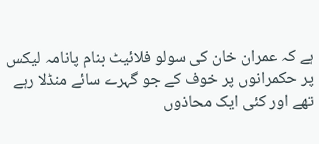ہے کہ عمران خان کی سولو فلائیٹ بنام پانامہ لیکس پر حکمرانوں پر خوف کے جو گہرے سائے منڈلا رہے تھے اور کئی ایک محاذوں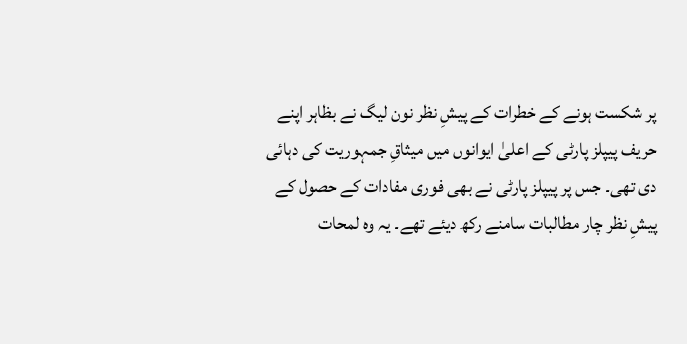پر شکست ہونے کے خطرات کے پیشِ نظر نون لیگ نے بظاہر اپنے حریف پیپلز پارٹی کے اعلیٰ ایوانوں میں میثاقِ جمہوریت کی دہائی دی تھی۔ جس پر پیپلز پارٹی نے بھی فوری مفادات کے حصول کے پیشِ نظر چار مطالبات سامنے رکھ دیئے تھے۔ یہ وہ لمحات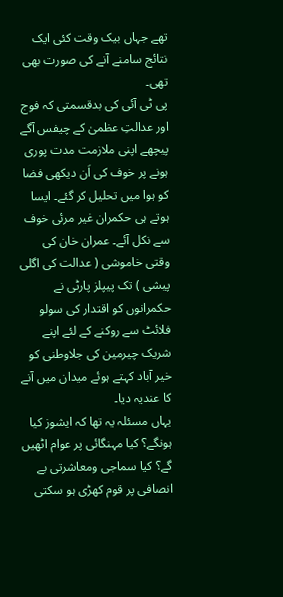تھے جہاں بیک وقت کئی ایک نتائج سامنے آنے کی صورت بھی تھی۔
پی ٹی آئی کی بدقسمتی کہ فوج اور عدالتِ عظمیٰ کے چیفس آگے پیچھے اپنی ملازمت مدت پوری ہونے پر خوف کی اَن دیکھی فضا کو ہوا میں تحلیل کر گئے۔ ایسا ہوتے ہی حکمران غیر مرئی خوف سے نکل آئے۔ عمران خان کی وقتی خاموشی ( عدالت کی اگلی پیشی ) تک پیپلز پارٹی نے حکمرانوں کو اقتدار کی سولو فلائٹ سے روکنے کے لئے اپنے شریک چیرمین کی جلاوطنی کو خیر آباد کہتے ہوئے میدان میں آنے کا عندیہ دیا۔
یہاں مسئلہ یہ تھا کہ ایشوز کیا ہونگے؟ کیا مہنگائی پر عوام اٹھیں گے؟ کیا سماجی ومعاشرتی بے انصافی پر قوم کھڑی ہو سکتی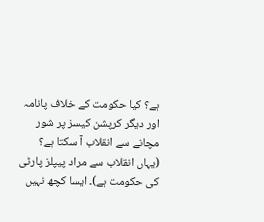ہے؟ کیا حکومت کے خلاف پانامہ اور دیگر کرپشن کیسز پر شور مچانے سے انقلاب آ سکتا ہے؟ (یہاں انقلاب سے مراد پیپلز پارٹی کی حکومت ہے)۔ ایسا کچھ نہیں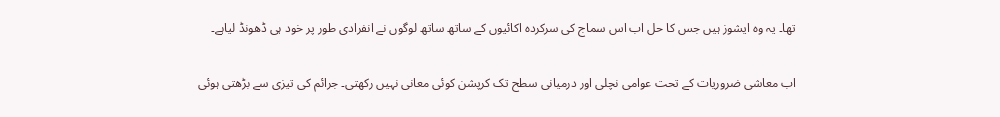تھا۔ یہ وہ ایشوز ہیں جس کا حل اب اس سماج کی سرکردہ اکائیوں کے ساتھ ساتھ لوگوں نے انفرادی طور پر خود ہی ڈھونڈ لیاہے۔

اب معاشی ضروریات کے تحت عوامی نچلی اور درمیانی سطح تک کرپشن کوئی معانی نہیں رکھتی۔ جرائم کی تیزی سے بڑھتی ہوئی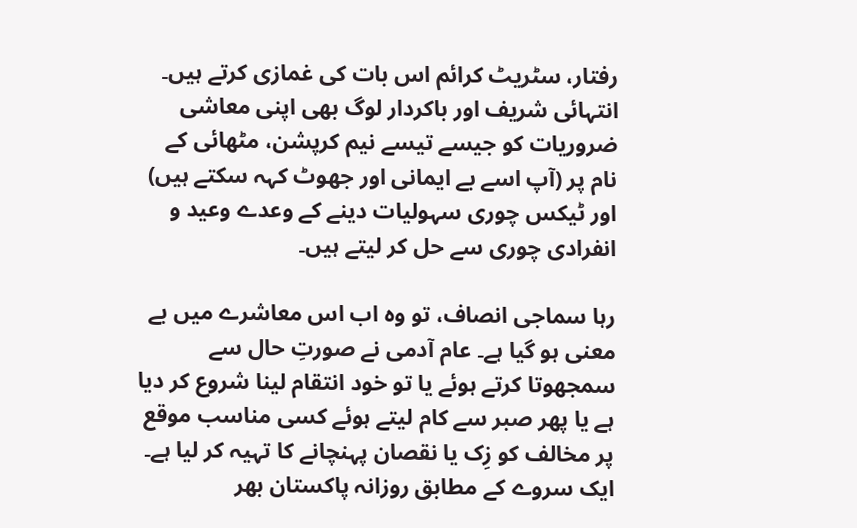رفتار، سٹریٹ کرائم اس بات کی غمازی کرتے ہیں۔ انتہائی شریف اور باکردار لوگ بھی اپنی معاشی ضروریات کو جیسے تیسے نیم کرپشن، مٹھائی کے نام پر (آپ اسے بے ایمانی اور جھوٹ کہہ سکتے ہیں) اور ٹیکس چوری سہولیات دینے کے وعدے وعید و انفرادی چوری سے حل کر لیتے ہیں۔

رہا سماجی انصاف، تو وہ اب اس معاشرے میں بے معنی ہو گیا ہے۔ عام آدمی نے صورتِ حال سے سمجھوتا کرتے ہوئے یا تو خود انتقام لینا شروع کر دیا ہے یا پھر صبر سے کام لیتے ہوئے کسی مناسب موقع پر مخالف کو زِک یا نقصان پہنچانے کا تہیہ کر لیا ہے۔ ایک سروے کے مطابق روزانہ پاکستان بھر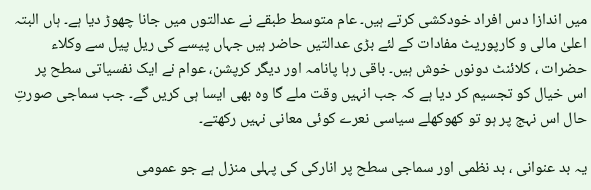میں اندازا دس افراد خودکشی کرتے ہیں۔ عام متوسط طبقے نے عدالتوں میں جانا چھوڑ دیا ہے۔ ہاں البتہ اعلیٰ مالی و کارپوریٹ مفادات کے لئے بڑی عدالتیں حاضر ہیں جہاں پیسے کی ریل پیل سے وکلاء حضرات ، کلائنٹ دونوں خوش ہیں۔ باقی رہا پانامہ اور دیگر کرپشن، عوام نے ایک نفسیاتی سطح پر اس خیال کو تجسیم کر دیا ہے کہ جب انہیں وقت ملے گا وہ بھی ایسا ہی کریں گے۔ جب سماجی صورتِ حال اس نہج پر ہو تو کھوکھلے سیاسی نعرے کوئی معانی نہیں رکھتے۔

یہ بد عنوانی ، بد نظمی اور سماجی سطح پر انارکی کی پہلی منزل ہے جو عمومی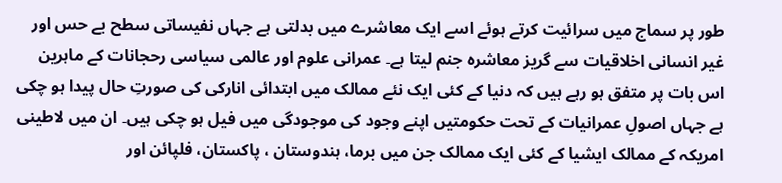طور پر سماج میں سرائیت کرتے ہوئے اسے ایک معاشرے میں بدلتی ہے جہاں نفیساتی سطح بے حس اور غیر انسانی اخلاقیات سے گریز معاشرہ جنم لیتا ہے۔ عمرانی علوم اور عالمی سیاسی رحجانات کے ماہرین اس بات پر متفق ہو رہے ہیں کہ دنیا کے کئی ایک نئے ممالک میں ابتدائی انارکی کی صورتِ حال پیدا ہو چکی ہے جہاں اصولِ عمرانیات کے تحت حکومتیں اپنے وجود کی موجودگی میں فیل ہو چکی ہیں۔ ان میں لاطینی امریکہ کے ممالک ایشیا کے کئی ایک ممالک جن میں برما، ہندوستان ، پاکستان، فلپائن اور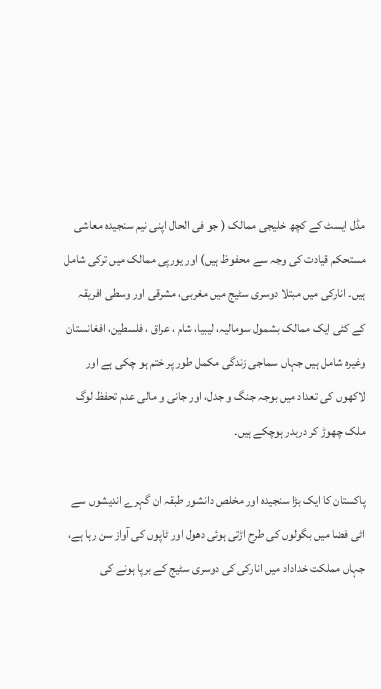مڈل ایسٹ کے کچھ خلیجی ممالک ( جو فی الحال اپنی نیم سنجیدہ معاشی مستحکم قیادت کی وجہ سے محفوظ ہیں) اور یورپی ممالک میں ترکی شامل ہیں۔ انارکی میں مبتلا دوسری سٹیج میں مغربی، مشرقی اور وسطی افریقہ کے کئی ایک ممالک بشمول سومالیہ، لیبیا، شام ، عراق ، فلسطین، افغانستان وغیرہ شامل ہیں جہاں سماجی زندگی مکمل طور پر ختم ہو چکی ہے اور لاکھوں کی تعداد میں بوجہ جنگ و جدل، اور جانی و مالی عدم تحفظ لوگ ملک چھوڑ کر دربدر ہوچکے ہیں۔

پاکستان کا ایک بڑا سنجیدہ اور مخلص دانشور طبقہ ان گہرے اندیشوں سے اٹی فضا میں بگولوں کی طرح اڑتی ہوئی دھول اور ٹاپوں کی آواز سن رہا ہے، جہاں مملکت خداداد میں انارکی کی دوسری سٹیج کے برپا ہونے کی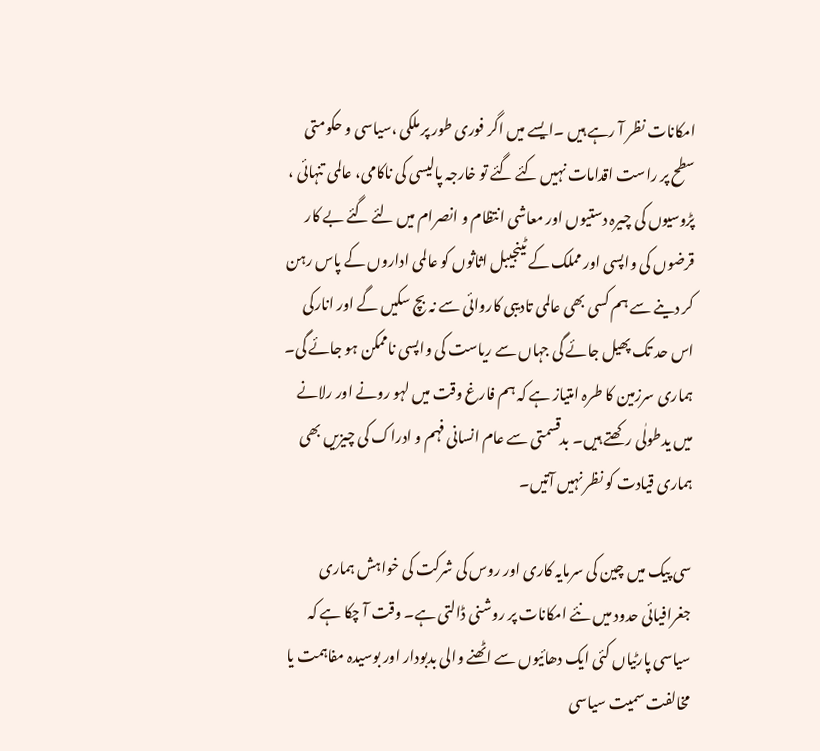امکانات نظر آ رہے ہیں ۔ایسے میں اگر فوری طور پر ملکی ،سیاسی و حکومتی سطح پر راست اقدامات نہیں کئے گئے تو خارجہ پالیسی کی ناکامی، عالمی تنہائی ، پڑوسیوں کی چیرہ دستیوں اور معاشی انتظام و انصرام میں لئے گئے بے کار قرضوں کی واپسی اور مملک کے ٹینجیبل اثاثوں کو عالمی اداروں کے پاس رہن کر دینے سے ہم کسی بھی عالمی تادیبی کاروائی سے نہ بچ سکیں گے اور انارکی اس حد تک پھیل جائے گی جہاں سے ریاست کی واپسی ناممکن ہو جائے گی۔ ہماری سرزمین کا طرہ امتیاز ہے کہ ہم فارغ وقت میں لہو رونے اور رلانے میں یدطولٰی رکھتے ہیں۔ بدقسمتی سے عام انسانی فہم و ادراک کی چیزیں بھی ہماری قیادت کو نظر نہیں آتیں۔

سی پیک میں چین کی سرمایہ کاری اور روس کی شرکت کی خواہش ہماری جغرافیائی حدود میں نئے امکانات پر روشنی ڈالتی ہے۔ وقت آ چکا ہے کہ سیاسی پارٹیاں کئی ایک دھائیوں سے اٹھنے والی بدبودار اور بوسیدہ مفاہمت یا مخالفت سمیت سیاسی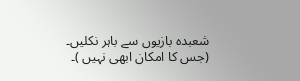شعبدہ بازیوں سے باہر نکلیں۔ (جس کا امکان ابھی نہیں )۔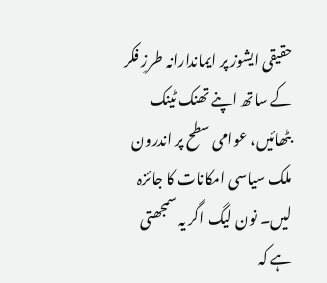حقیقی ایشوز پر ایماندارانہ طرزِ فکر کے ساتھ اپنے تھنک ٹینک بٹھائیں، عوامی سطح پر اندرون ملک سیاسی امکانات کا جائزہ لیں۔ نون لیگ اگر یہ سمجھتی ہے کہ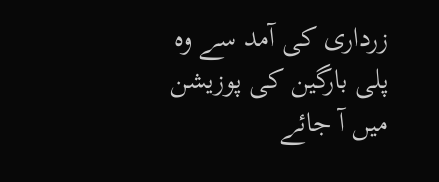زرداری کی آمد سے وہ پلی بارگین کی پوزیشن میں آ جائے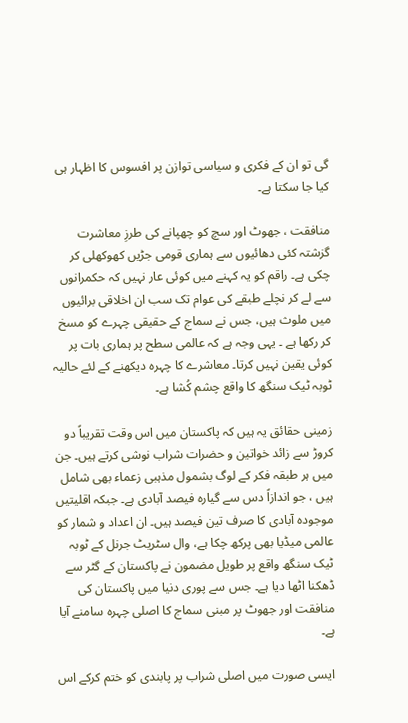گی تو ان کے فکری و سیاسی توازن پر افسوس کا اظہار ہی کیا جا سکتا ہے۔

منافقت ، جھوٹ اور سچ کو چھپانے کی طرزِ معاشرت گزشتہ کئی دھائیوں سے ہماری قومی جڑیں کھوکھلی کر چکی ہے۔ راقم کو یہ کہنے میں کوئی عار نہیں کہ حکمرانوں سے لے کر نچلے طبقے کی عوام تک سب ان اخلاقی برائیوں میں ملوث ہیں، جس نے سماج کے حقیقی چہرے کو مسخ کر رکھا ہے ۔ یہی وجہ ہے کہ عالمی سطح پر ہماری بات پر کوئی یقین نہیں کرتا۔ معاشرے کا چہرہ دیکھنے کے لئے حالیہ ٹوبہ ٹیک سنگھ کا واقع چشم کُشا ہے۔

زمینی حقائق یہ ہیں کہ پاکستان میں اس وقت تقریباً دو کروڑ سے زائد خواتین و حضرات شراب نوشی کرتے ہیں۔ جن میں ہر طبقہ فکر کے لوگ بشمول مذہبی زعماء بھی شامل ہیں ، جو اندازاً دس سے گیارہ فیصد آبادی ہے۔ جبکہ اقلیتیں موجودہ آبادی کا صرف تین فیصد ہیں۔ ان اعداد و شمار کو عالمی میڈیا بھی پرکھ چکا ہے، وال سٹریٹ جرنل کے ٹوبہ ٹیک سنگھ واقع پر طویل مضمون نے پاکستان کے گٹر سے ڈھکنا اٹھا دیا ہے۔ جس سے پوری دنیا میں پاکستان کی منافقت اور جھوٹ پر مبنی سماج کا اصلی چہرہ سامنے آیا ہے۔

ایسی صورت میں اصلی شراب پر پابندی کو ختم کرکے اس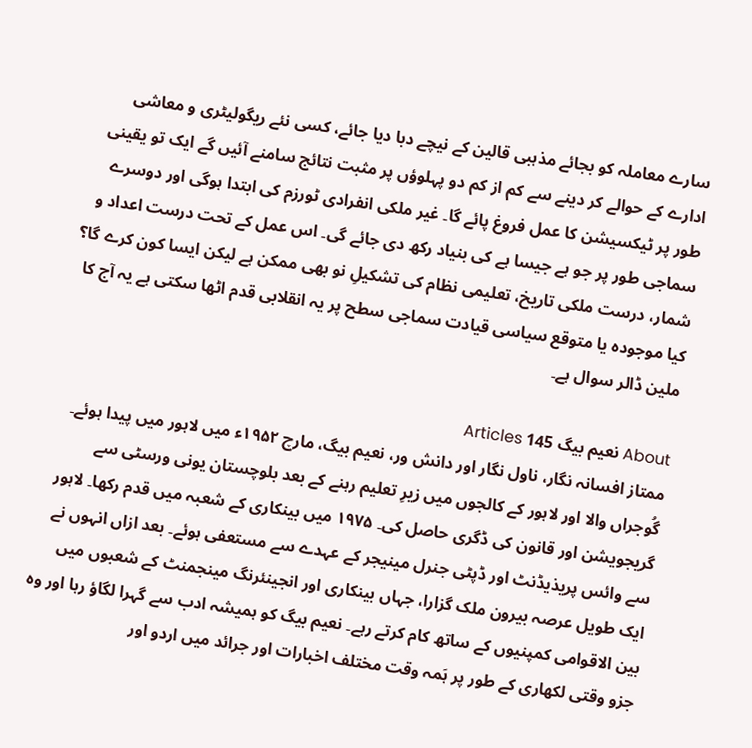سارے معاملہ کو بجائے مذہبی قالین کے نیچے دبا دیا جائے، کسی نئے ریگولیٹری و معاشی ادارے کے حوالے کر دینے سے کم از کم دو پہلوؤں پر مثبت نتائج سامنے آئیں گے ایک تو یقینی طور پر ٹیکسیشن کا عمل فروغ پائے گا۔ غیر ملکی انفرادی ٹورزم کی ابتدا ہوگی اور دوسرے سماجی طور پر جو ہے جیسا ہے کی بنیاد رکھ دی جائے گی۔ اس عمل کے تحت درست اعداد و شمار، درست ملکی تاریخ، تعلیمی نظام کی تشکیلِ نو بھی ممکن ہے لیکن ایسا کون کرے گا؟ کیا موجودہ یا متوقع سیاسی قیادت سماجی سطح پر یہ انقلابی قدم اٹھا سکتی ہے یہ آج کا ملین ڈالر سوال ہے۔

About نعیم بیگ 145 Articles
ممتاز افسانہ نگار، ناول نگار اور دانش ور، نعیم بیگ، مارچ ۱۹۵۲ء میں لاہور میں پیدا ہوئے۔ گُوجراں والا اور لاہور کے کالجوں میں زیرِ تعلیم رہنے کے بعد بلوچستان یونی ورسٹی سے گریجویشن اور قانون کی ڈگری حاصل کی۔ ۱۹۷۵ میں بینکاری کے شعبہ میں قدم رکھا۔ لاہور سے وائس پریذیڈنٹ اور ڈپٹی جنرل مینیجر کے عہدے سے مستعفی ہوئے۔ بعد ازاں انہوں نے ایک طویل عرصہ بیرون ملک گزارا، جہاں بینکاری اور انجینئرنگ مینجمنٹ کے شعبوں میں بین الاقوامی کمپنیوں کے ساتھ کام کرتے رہے۔ نعیم بیگ کو ہمیشہ ادب سے گہرا لگاؤ رہا اور وہ جزو وقتی لکھاری کے طور پر ہَمہ وقت مختلف اخبارات اور جرائد میں اردو اور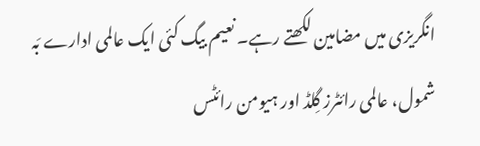انگریزی میں مضامین لکھتے رہے۔ نعیم بیگ کئی ایک عالمی ادارے بَہ شمول، عالمی رائٹرز گِلڈ اور ہیومن رائٹس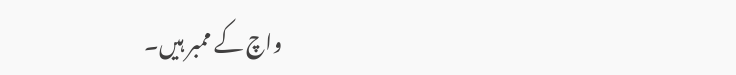واچ کے ممبر ہیں۔